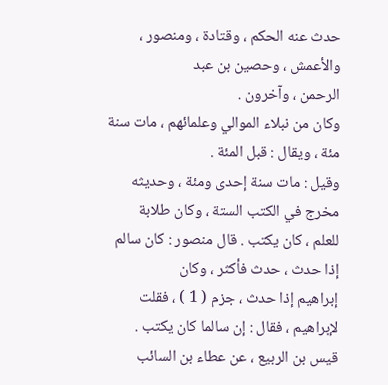حدث عنه الحكم ، وقتادة ، ومنصور ، والأعمش ، وحصين بن عبد
الرحمن ، وآخرون .
وكان من نبلاء الموالي وعلمائهم ، مات سنة مئة ، ويقال : قبل المئة .
وقيل : مات سنة إحدى ومئة ، وحديثه مخرج في الكتب الستة ، وكان طلابة
للعلم ، كان يكتب . قال منصور : كان سالم إذا حدث ، حدث فأكثر ، وكان
إبراهيم إذا حدث ، جزم ( 1 ) ، فقلت لإبراهيم ، فقال : إن سالما كان يكتب .
قيس بن الربيع ، عن عطاء بن السائب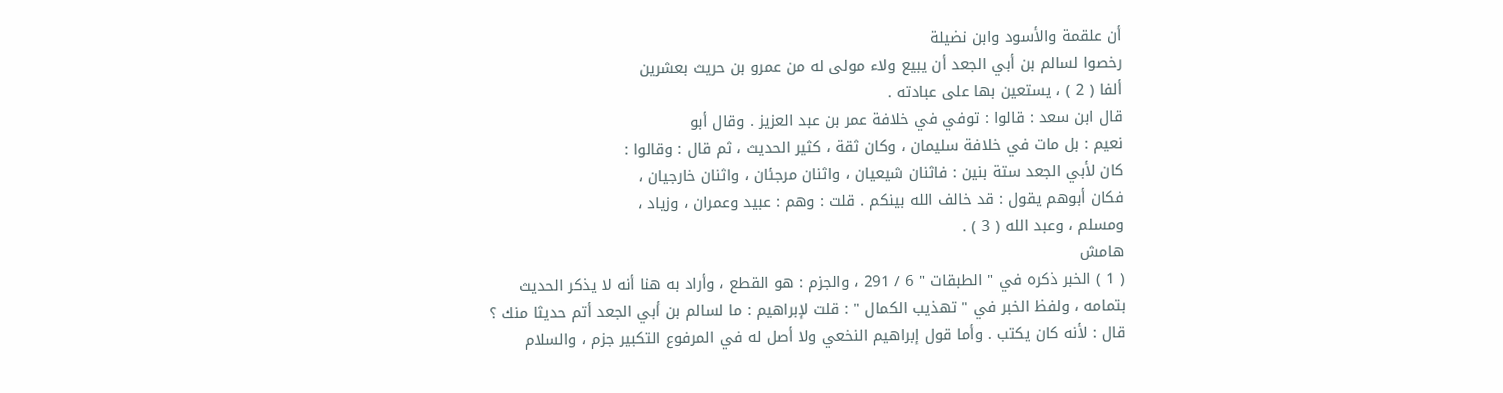أن علقمة والأسود وابن نضيلة
رخصوا لسالم بن أبي الجعد أن يبيع ولاء مولى له من عمرو بن حريث بعشرين
ألفا ( 2 ) ، يستعين بها على عبادته .
قال ابن سعد : قالوا : توفي في خلافة عمر بن عبد العزيز . وقال أبو
نعيم : بل مات في خلافة سليمان ، وكان ثقة ، كثير الحديث ، ثم قال : وقالوا :
كان لأبي الجعد ستة بنين : فاثنان شيعيان ، واثنان مرجئان ، واثنان خارجيان ،
فكان أبوهم يقول : قد خالف الله بينكم . قلت : وهم : عبيد وعمران ، وزياد ،
ومسلم ، وعبد الله ( 3 ) .
هامش
( 1 ) الخبر ذكره في " الطبقات " 6 / 291 ، والجزم : هو القطع ، وأراد به هنا أنه لا يذكر الحديث
بتمامه ، ولفظ الخبر في " تهذيب الكمال " : قلت لإبراهيم : ما لسالم بن أبي الجعد أتم حديثا منك ؟
قال : لأنه كان يكتب . وأما قول إبراهيم النخعي ولا أصل له في المرفوع التكبير جزم ، والسلام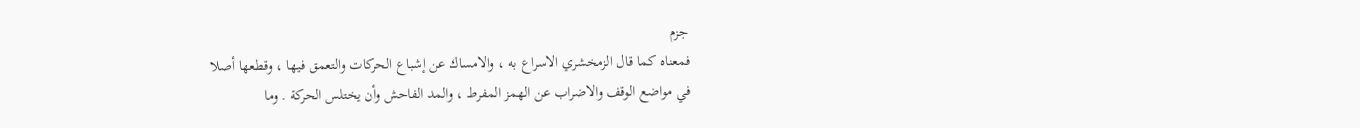جزم
فمعناه كما قال الزمخشري الاسراع به ، والامساك عن إشباع الحركات والتعمق فيها ، وقطعها أصلا
في مواضع الوقف والاضراب عن الهمز المفرط ، والمد الفاحش وأن يختلس الحركة . وما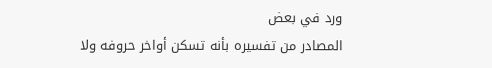ورد في بعض
المصادر من تفسيره بأنه تسكن أواخر حروفه ولا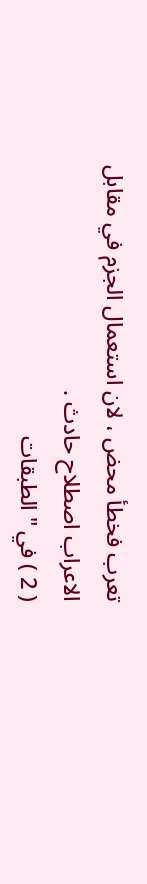تعرب فخطأ محض ، لان استعمال الجزم في مقابل
الاعراب اصطلاح حادث .
( 2 ) في " الطبقات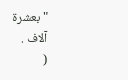" بعشرة آلاف .
(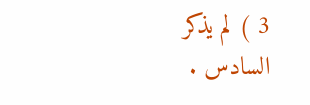3 ) لم يذكر السادس .